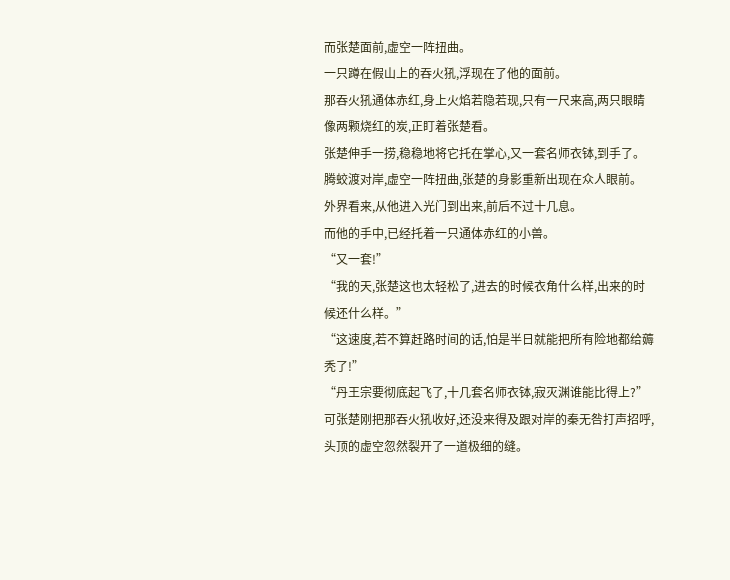而张楚面前,虚空一阵扭曲。
一只蹲在假山上的吞火犼,浮现在了他的面前。
那吞火犼通体赤红,身上火焰若隐若现,只有一尺来高,两只眼睛像两颗烧红的炭,正盯着张楚看。
张楚伸手一捞,稳稳地将它托在掌心,又一套名师衣钵,到手了。
腾蛟渡对岸,虚空一阵扭曲,张楚的身影重新出现在众人眼前。
外界看来,从他进入光门到出来,前后不过十几息。
而他的手中,已经托着一只通体赤红的小兽。
“又一套!”
“我的天,张楚这也太轻松了,进去的时候衣角什么样,出来的时候还什么样。”
“这速度,若不算赶路时间的话,怕是半日就能把所有险地都给薅秃了!”
“丹王宗要彻底起飞了,十几套名师衣钵,寂灭渊谁能比得上?”
可张楚刚把那吞火犼收好,还没来得及跟对岸的秦无咎打声招呼,头顶的虚空忽然裂开了一道极细的缝。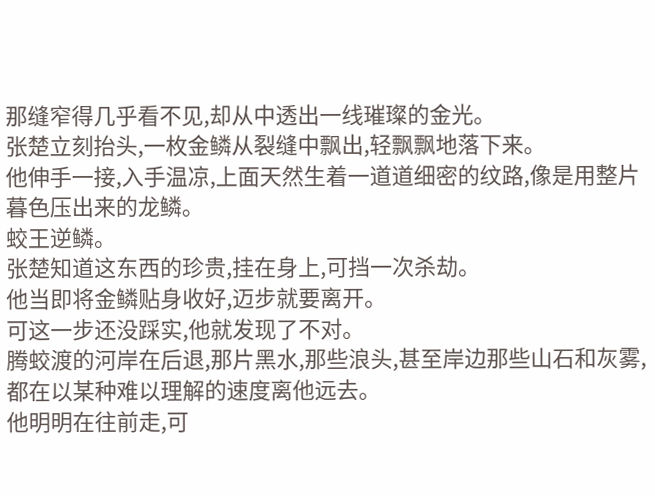那缝窄得几乎看不见,却从中透出一线璀璨的金光。
张楚立刻抬头,一枚金鳞从裂缝中飘出,轻飘飘地落下来。
他伸手一接,入手温凉,上面天然生着一道道细密的纹路,像是用整片暮色压出来的龙鳞。
蛟王逆鳞。
张楚知道这东西的珍贵,挂在身上,可挡一次杀劫。
他当即将金鳞贴身收好,迈步就要离开。
可这一步还没踩实,他就发现了不对。
腾蛟渡的河岸在后退,那片黑水,那些浪头,甚至岸边那些山石和灰雾,都在以某种难以理解的速度离他远去。
他明明在往前走,可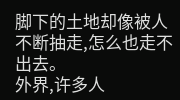脚下的土地却像被人不断抽走,怎么也走不出去。
外界,许多人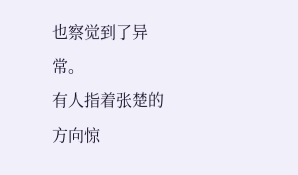也察觉到了异常。
有人指着张楚的方向惊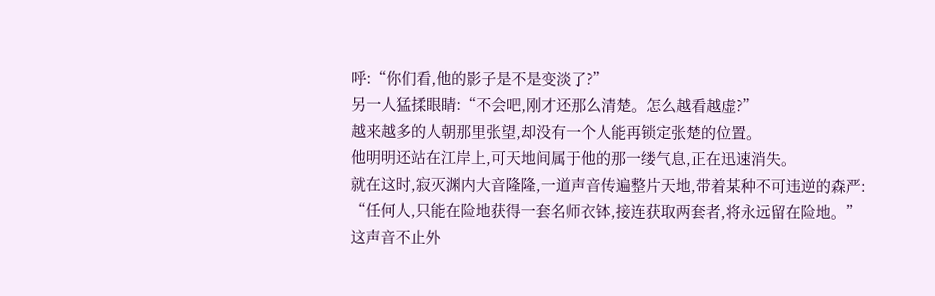呼:“你们看,他的影子是不是变淡了?”
另一人猛揉眼睛:“不会吧,刚才还那么清楚。怎么越看越虚?”
越来越多的人朝那里张望,却没有一个人能再锁定张楚的位置。
他明明还站在江岸上,可天地间属于他的那一缕气息,正在迅速消失。
就在这时,寂灭渊内大音隆隆,一道声音传遍整片天地,带着某种不可违逆的森严:
“任何人,只能在险地获得一套名师衣钵,接连获取两套者,将永远留在险地。”
这声音不止外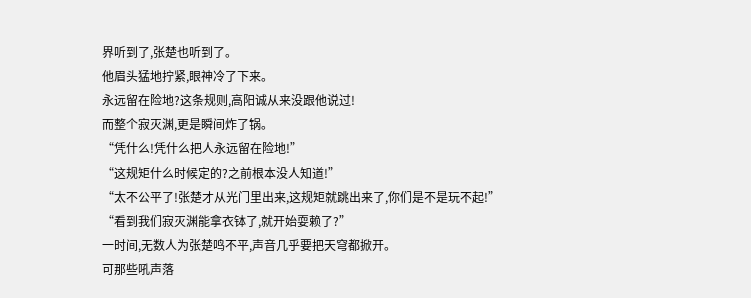界听到了,张楚也听到了。
他眉头猛地拧紧,眼神冷了下来。
永远留在险地?这条规则,高阳诚从来没跟他说过!
而整个寂灭渊,更是瞬间炸了锅。
“凭什么!凭什么把人永远留在险地!”
“这规矩什么时候定的?之前根本没人知道!”
“太不公平了!张楚才从光门里出来,这规矩就跳出来了,你们是不是玩不起!”
“看到我们寂灭渊能拿衣钵了,就开始耍赖了?”
一时间,无数人为张楚鸣不平,声音几乎要把天穹都掀开。
可那些吼声落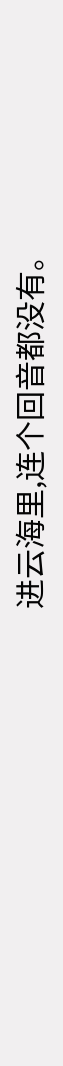进云海里,连个回音都没有。